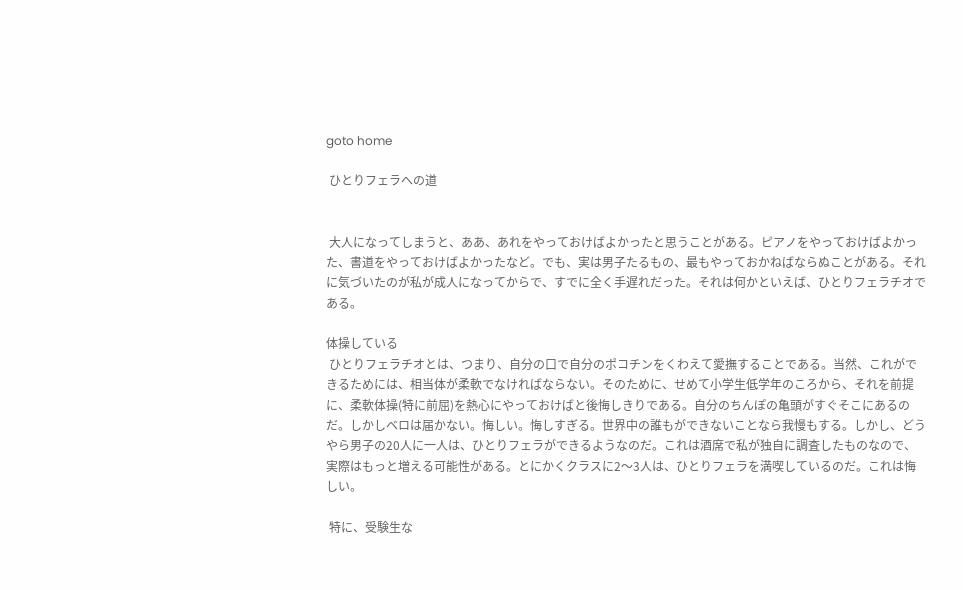goto home

 ひとりフェラへの道


 大人になってしまうと、ああ、あれをやっておけばよかったと思うことがある。ピアノをやっておけばよかった、書道をやっておけばよかったなど。でも、実は男子たるもの、最もやっておかねばならぬことがある。それに気づいたのが私が成人になってからで、すでに全く手遅れだった。それは何かといえば、ひとりフェラチオである。

体操している
 ひとりフェラチオとは、つまり、自分の口で自分のポコチンをくわえて愛撫することである。当然、これができるためには、相当体が柔軟でなければならない。そのために、せめて小学生低学年のころから、それを前提に、柔軟体操(特に前屈)を熱心にやっておけばと後悔しきりである。自分のちんぽの亀頭がすぐそこにあるのだ。しかしベロは届かない。悔しい。悔しすぎる。世界中の誰もができないことなら我慢もする。しかし、どうやら男子の20人に一人は、ひとりフェラができるようなのだ。これは酒席で私が独自に調査したものなので、実際はもっと増える可能性がある。とにかくクラスに2〜3人は、ひとりフェラを満喫しているのだ。これは悔しい。

 特に、受験生な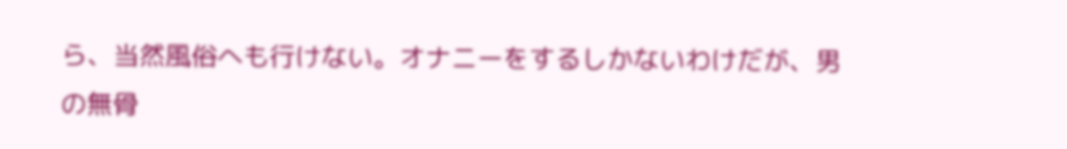ら、当然風俗へも行けない。オナニーをするしかないわけだが、男の無骨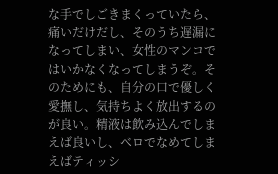な手でしごきまくっていたら、痛いだけだし、そのうち遅漏になってしまい、女性のマンコではいかなくなってしまうぞ。そのためにも、自分の口で優しく愛撫し、気持ちよく放出するのが良い。精液は飲み込んでしまえば良いし、ベロでなめてしまえばティッシ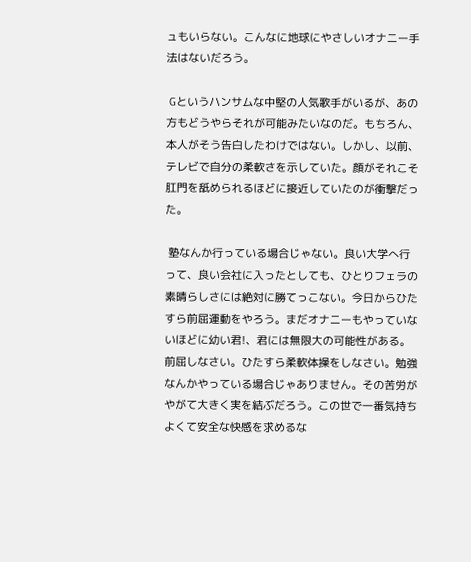ュもいらない。こんなに地球にやさしいオナニー手法はないだろう。

 Gというハンサムな中堅の人気歌手がいるが、あの方もどうやらそれが可能みたいなのだ。もちろん、本人がそう告白したわけではない。しかし、以前、テレビで自分の柔軟さを示していた。顔がそれこそ肛門を舐められるほどに接近していたのが衝撃だった。

 塾なんか行っている場合じゃない。良い大学へ行って、良い会社に入ったとしても、ひとりフェラの素晴らしさには絶対に勝てっこない。今日からひたすら前屈運動をやろう。まだオナニーもやっていないほどに幼い君!、君には無限大の可能性がある。前屈しなさい。ひたすら柔軟体操をしなさい。勉強なんかやっている場合じゃありません。その苦労がやがて大きく実を結ぶだろう。この世で一番気持ちよくて安全な快感を求めるな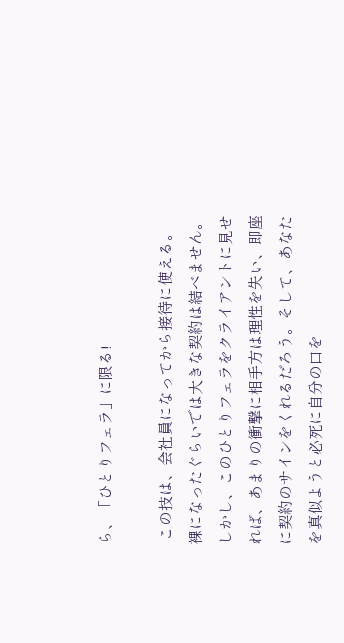ら、「ひとりフェラ」に限る!

 この技は、会社員になってから接待に使える。裸になったぐらいでは大きな契約は結べません。しかし、このひとりフェラをクライアントに見せれば、あまりの衝撃に相手方は理性を失い、即座に契約のサインをくれるだろう。そして、あなたを真似ようと必死に自分の口を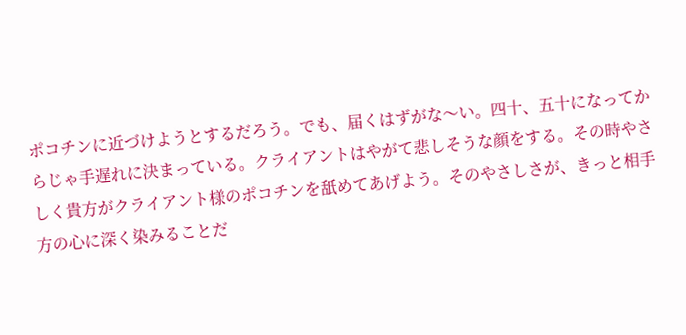ポコチンに近づけようとするだろう。でも、届くはずがな〜い。四十、五十になってからじゃ手遅れに決まっている。クライアントはやがて悲しそうな顔をする。その時やさしく貴方がクライアント様のポコチンを舐めてあげよう。そのやさしさが、きっと相手方の心に深く染みることだ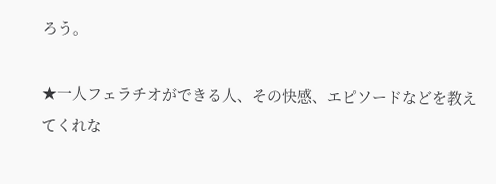ろう。

★一人フェラチオができる人、その快感、エピソードなどを教えてくれな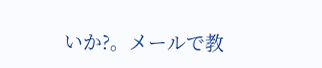いか?。メールで教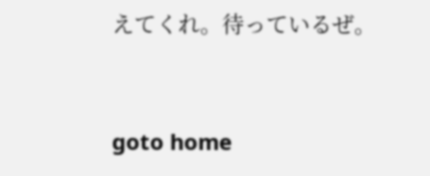えてくれ。待っているぜ。


goto home